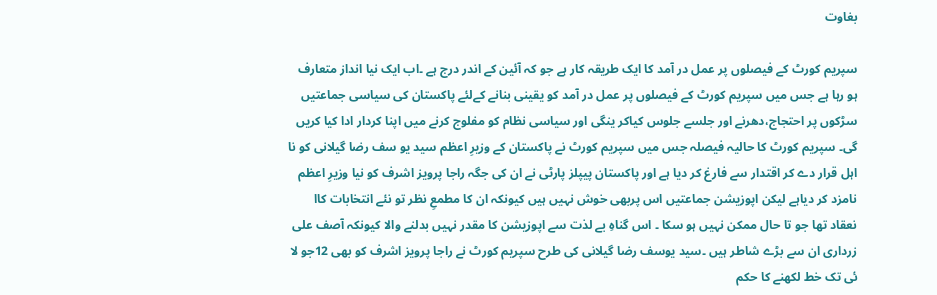بغاوت

سپریم کورٹ کے فیصلوں پر عمل در آمد کا ایک طریقہ کار ہے جو کہ آئین کے اندر درج ہے ۔اب ایک نیا انداز متعارف ہو رہا ہے جس میں سپریم کورٹ کے فیصلوں پر عمل در آمد کو یقینی بنانے کےلئے پاکستان کی سیاسی جماعتیں سڑکوں پر احتجاج،دھرنے اور جلسے جلوس کیاکر ینگی اور سیاسی نظام کو مفلوج کرنے میں اپنا کردار ادا کیا کریں گی۔ سپریم کورٹ کا حالیہ فیصلہ جس میں سپریم کورٹ نے پاکستان کے وزیرِ اعظم سید یو سف رضا گیلانی کو نا اہل قرار دے کر اقتدار سے فارغ کر دیا ہے اور پاکستان پیپلز پارٹی نے ان کی جگہ راجا پرویز اشرف کو نیا وزیرِ اعظم نامزد کر دیاہے لیکن اپوزیشن جماعتیں اس پربھی خوش نہیں ہیں کیونکہ ان کا مطمعِ نظر تو نئے انتخابات کاا نعقاد تھا جو تا حال ممکن نہیں ہو سکا ۔ اس گناہِ بے لذت سے اپوزیشن کا مقدر نہیں بدلنے والا کیونکہ آصف علی زرداری ان سے بڑے شاطر ہیں ۔سید یوسف رضا گیلانی کی طرح سپریم کورٹ نے راجا پرویز اشرف کو بھی 12جو لا ئی تک خط لکھنے کا حکم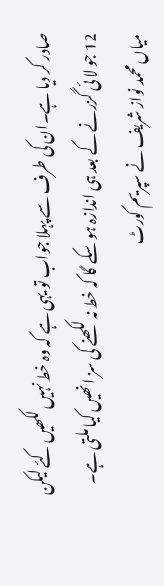صادر کر دیا ہے۔ان کی طرف سے پہلا جواب تو یہی ہے کہ وہ خط نہیں لکھیں کئے لیکن 12 جو لا ئی گزرنے کے بعد ہی اندازہ ہو سکے گا کہ خط نہ لکھنے کی سز انھیں کیا ملتی ہے۔ میاں محمد نواز شریف نے سپریم کورٹ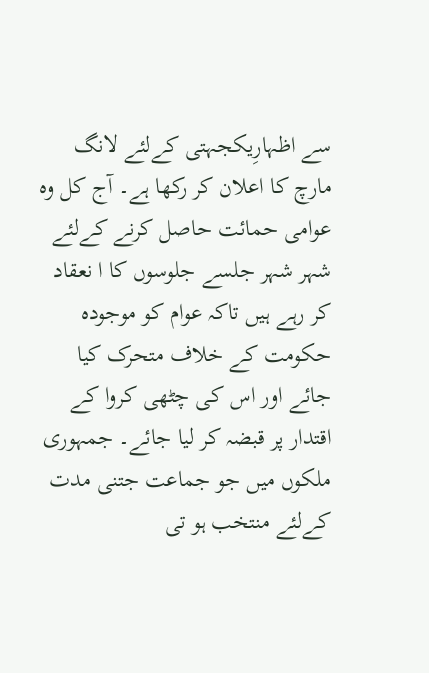سے اظہارِیکجہتی کےلئے لانگ مارچ کا اعلان کر رکھا ہے۔ آج کل وہ عوامی حمائت حاصل کرنے کےلئے شہر شہر جلسے جلوسوں کا ا نعقاد کر رہے ہیں تاکہ عوام کو موجودہ حکومت کے خلاف متحرک کیا جائے اور اس کی چٹھی کروا کے اقتدار پر قبضہ کر لیا جائے۔ جمہوری ملکوں میں جو جماعت جتنی مدت کےلئے منتخب ہو تی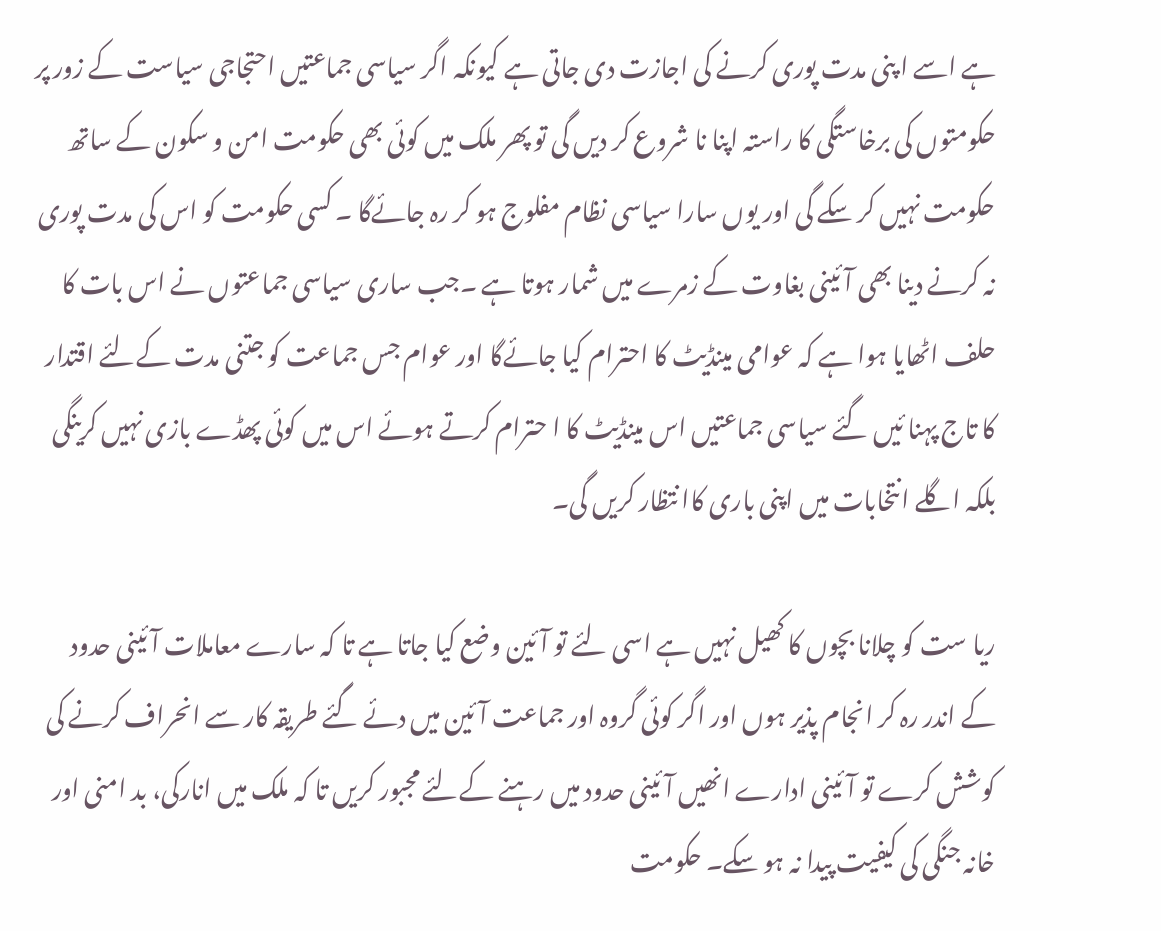ہے اسے ا پنی مدت پوری کرنے کی اجازت دی جاتی ہے کیونکہ اگر سیاسی جماعتیں احتجاجی سیاست کے زور پر حکومتوں کی برخاستگی کا راستہ اپنا نا شروع کر دیں گی تو پھر ملک میں کوئی بھی حکومت امن و سکون کے ساتھ حکومت نہیں کر سکے گی اور یوں سارا سیاسی نظام مفلوج ہو کر رہ جائےگا ۔ کسی حکومت کو اس کی مدت پوری نہ کرنے دینا بھی آئینی بغاوت کے زمرے میں شمار ہوتا ہے ۔جب ساری سیاسی جماعتوں نے اس بات کا حلف اٹھایا ہوا ہے کہ عوامی مینڈیٹ کا احترام کیا جائےگا اور عوام جس جماعت کو جتنی مدت کےلئے اقتدار کا تاج پہنا ئیں گئے سیاسی جماعتیں اس مینڈیٹ کا ا حترام کرتے ہوئے اس میں کوئی پھڈے بازی نہیں کرینگی بلکہ اگلے انتخابات میں اپنی باری کاا نتظار کریں گی۔

ریا ست کو چلانا بچوں کا کھیل نہیں ہے اسی لئے تو آئین وضع کیا جاتا ہے تا کہ سارے معاملات آئینی حدود کے اندر رہ کر انجام پذیر ہوں اور اگر کوئی گروہ اور جماعت آئین میں دئے گئے طریقہ کار سے انحراف کرنے کی کوشش کرے تو آئینی ادارے انھیں آئینی حدود میں رہنے کےلئے مجبور کریں تا کہ ملک میں انارکی، بد امنی اور خانہ جنگی کی کیفیت پیدا نہ ہو سکے۔ حکومت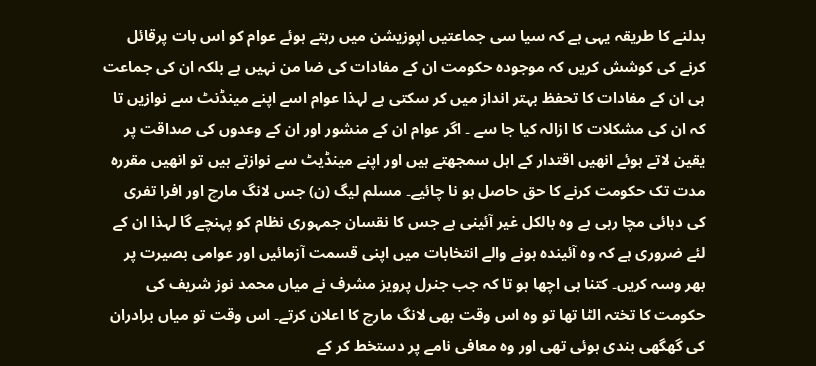بدلنے کا طریقہ یہی ہے کہ سیا سی جماعتیں اپوزیشن میں رہتے ہوئے عوام کو اس بات پرقائل کرنے کی کوشش کریں کہ موجودہ حکومت ان کے مفادات کی ضا من نہیں ہے بلکہ ان کی جماعت ہی ان کے مفادات کا تحفظ بہتر انداز میں کر سکتی ہے لہذا عوام اسے اپنے مینڈنٹ سے نوازیں تا کہ ان کی مشکلات کا ازالہ کیا جا سے ۔ اگر عوام ان کے منشور اور ان کے وعدوں کی صداقت پر یقین لاتے ہوئے انھیں اقتدار کے اہل سمجھتے ہیں اور اپنے مینڈیٹ سے نوازتے ہیں تو انھیں مقررہ مدت تک حکومت کرنے کا حق حاصل ہو نا چائیے۔ مسلم لیگ (ن) جس لانگ مارچ اور افرا تفری کی دہائی مچا رہی ہے وہ بالکل غیر آئینی ہے جس کا نقسان جمہوری نظام کو پہنچے گا لہذا ان کے لئے ضروری ہے کہ وہ آئیندہ ہونے والے انتخابات میں اپنی قسمت آزمائیں اور عوامی بصیرت پر بھر وسہ کریں۔ کتنا ہی اچھا ہو تا کہ جب جنرل پرویز مشرف نے میاں محمد نوز شریف کی حکومت کا تختہ الٹا تھا تو وہ اس وقت بھی لانگ مارچ کا اعلان کرتے۔ اس وقت تو میاں برادران کی گھگھی بندی ہوئی تھی اور وہ معافی نامے پر دستخط کر کے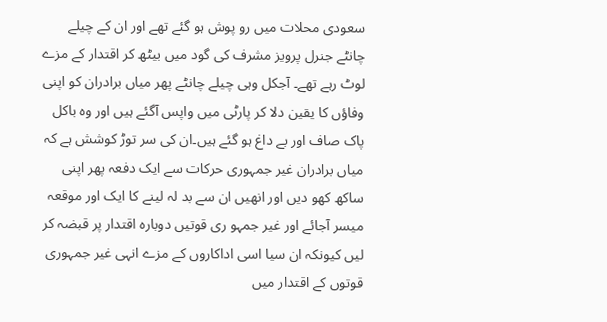سعودی محلات میں رو پوش ہو گئے تھے اور ان کے چیلے چانٹے جنرل پرویز مشرف کی گود میں بیٹھ کر اقتدار کے مزے لوٹ رہے تھے۔ آجکل وہی چیلے چانٹے پھر میاں برادران کو اپنی وفاؤں کا یقین دلا کر پارٹی میں واپس آگئے ہیں اور وہ باکل پاک صاف اور بے داغ ہو گئے ہیں۔ان کی سر توڑ کوشش ہے کہ میاں برادران غیر جمہوری حرکات سے ایک دفعہ پھر اپنی ساکھ کھو دیں اور انھیں ان سے بد لہ لینے کا ایک اور موقعہ میسر آجائے اور غیر جمہو ری قوتیں دوبارہ اقتدار پر قبضہ کر لیں کیونکہ ان سیا اسی اداکاروں کے مزے انہی غیر جمہوری قوتوں کے اقتدار میں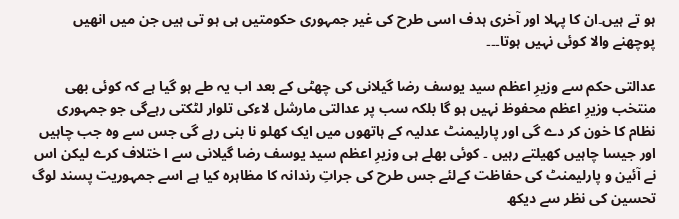ہو تے ہیں۔ان کا پہلا اور آخری ہدف اسی طرح کی غیر جمہوری حکومتیں ہی ہو تی ہیں جن میں انھیں پوچھنے والا کوئی نہیں ہوتا۔۔۔

عدالتی حکم سے وزیرِ اعظم سید یوسف رضا گیلانی کی چھٹی کے بعد اب یہ طے ہو گیا ہے کہ کوئی بھی منتخب وزیرِ اعظم محفوظ نہیں ہو گا بلکہ سب پر عدالتی مارشل لاءکی تلوار لٹکتی رہےگی جو جمہوری نظام کا خون کر دے گی اور پارلیمنٹ عدلیہ کے ہاتھوں میں ایک کھلو نا بنی رہے گی جس سے وہ جب چاہیں اور جیسا چاہیں کھیلتے رہیں ۔ کوئی بھلے ہی وزیرِ اعظم سید یوسف رضا گیلانی سے ا ختلاف کرے لیکن اس نے آئین و پارلیمنٹ کی حفاظت کےلئے جس طرح کی جراتِ رندانہ کا مظاہرہ کیا ہے اسے جمہوریت پسند لوگ تحسین کی نظر سے دیکھ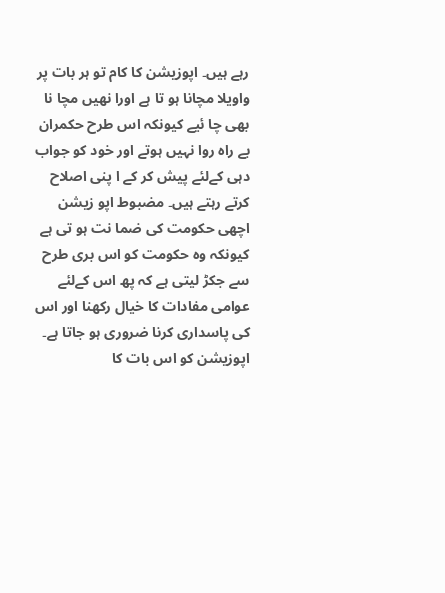رہے ہیں۔ اپوزیشن کا کام تو ہر بات پر واویلا مچانا ہو تا ہے اورا نھیں مچا نا بھی چا ئیے کیونکہ اس طرح حکمران بے راہ روا نہیں ہوتے اور خود کو جواب دہی کےلئے پیش کر کے ا پنی اصلاح کرتے رہتے ہیں۔ مضبوط اپو زیشن اچھی حکومت کی ضما نت ہو تی ہے کیونکہ وہ حکومت کو اس بری طرح سے جکڑ لیتی ہے کہ پھ اس کےلئے عوامی مفادات کا خیال رکھنا اور اس کی پاسداری کرنا ضروری ہو جاتا ہے۔ اپوزیشن کو اس بات کا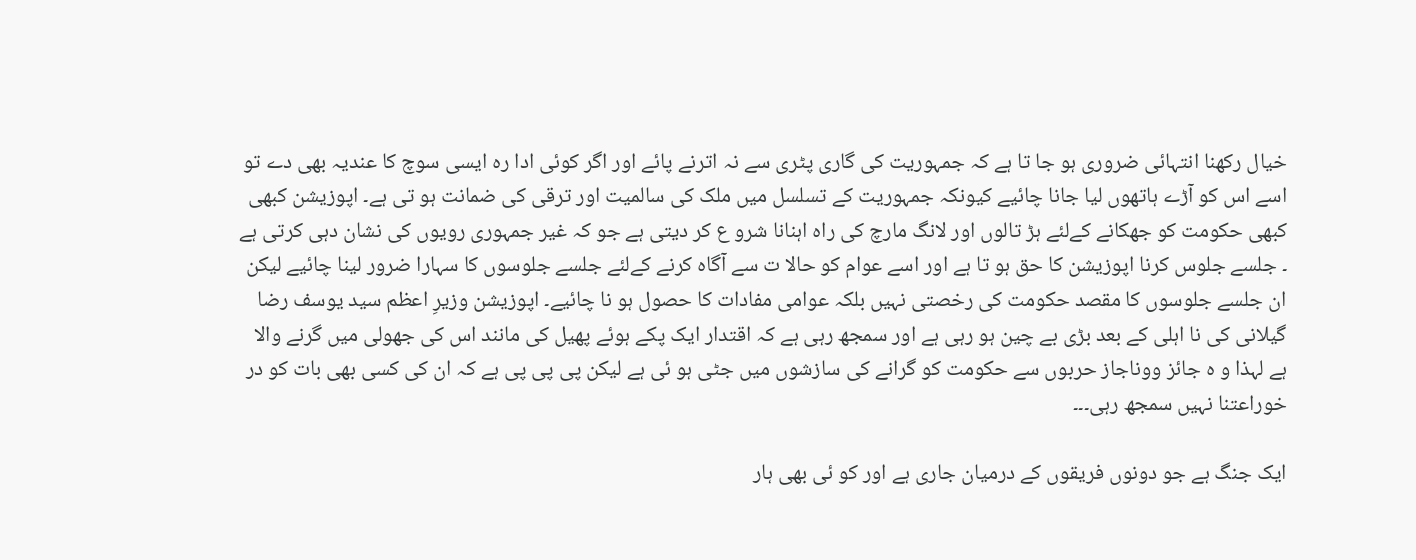خیال رکھنا انتہائی ضروری ہو جا تا ہے کہ جمہوریت کی گاری پٹری سے نہ اترنے پائے اور اگر کوئی ادا رہ ایسی سوچ کا عندیہ بھی دے تو اسے اس کو آڑے ہاتھوں لیا جانا چائیے کیونکہ جمہوریت کے تسلسل میں ملک کی سالمیت اور ترقی کی ضمانت ہو تی ہے۔ اپوزیشن کبھی کبھی حکومت کو جھکانے کےلئے ہڑ تالوں اور لانگ مارچ کی راہ اہنانا شرو ع کر دیتی ہے جو کہ غیر جمہوری رویوں کی نشان دہی کرتی ہے ۔ جلسے جلوس کرنا اپوزیشن کا حق ہو تا ہے اور اسے عوام کو حالا ت سے آگاہ کرنے کےلئے جلسے جلوسوں کا سہارا ضرور لینا چائیے لیکن ان جلسے جلوسوں کا مقصد حکومت کی رخصتی نہیں بلکہ عوامی مفادات کا حصول ہو نا چائیے۔ اپوزیشن وزیرِ اعظم سید یوسف رضا گیلانی کی نا اہلی کے بعد بڑی بے چین ہو رہی ہے اور سمجھ رہی ہے کہ اقتدار ایک پکے ہوئے پھیل کی مانند اس کی جھولی میں گرنے والا ہے لہذا و ہ جائز ووناجاز حربوں سے حکومت کو گرانے کی سازشوں میں جٹی ہو ئی ہے لیکن پی پی پی ہے کہ ان کی کسی بھی بات کو در خوراعتنا نہیں سمجھ رہی۔۔۔

ایک جنگ ہے جو دونوں فریقوں کے درمیان جاری ہے اور کو ئی بھی ہار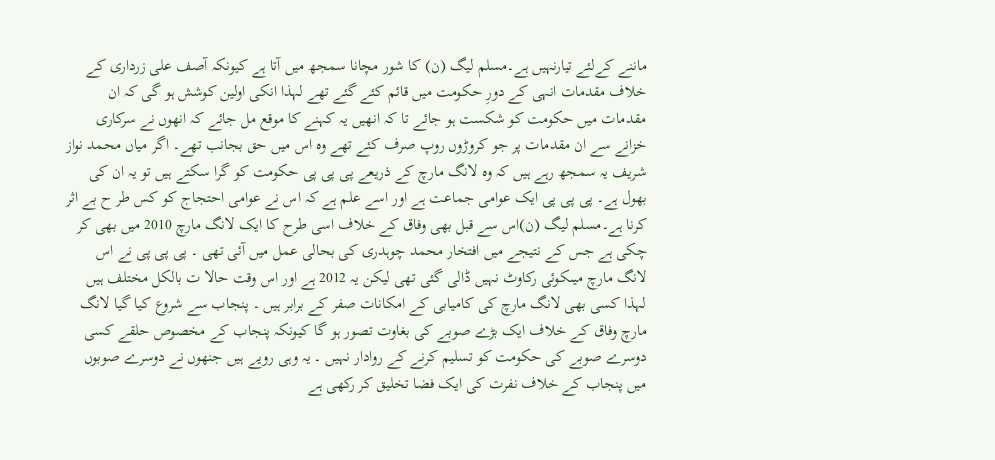ماننے کےلئے تیارنہیں ہے۔مسلم لیگ (ن) کا شور مچانا سمجھ میں آتا ہے کیونکہ آصف علی زرداری کے خلاف مقدمات انہی کے دورِ حکومت میں قائم کئے گئے تھے لہذا انکی اولین کوشش ہو گی کہ ان مقدمات میں حکومت کو شکست ہو جائے تا کہ انھیں یہ کہنے کا موقع مل جائے کہ انھوں نے سرکاری خزانے سے ان مقدمات پر جو کروڑوں روپ صرف کئے تھے وہ اس میں حق بجانب تھے۔ اگر میاں محمد نواز شریف یہ سمجھ رہے ہیں کہ وہ لانگ مارچ کے ذریعے پی پی پی حکومت کو گرا سکتے ہیں تو یہ ان کی بھول ہے۔ پی پی پی ایک عوامی جماعت ہے اور اسے علم ہے کہ اس نے عوامی احتجاج کو کس طر ح بے اثر کرنا ہے۔مسلم لیگ (ن)اس سے قبل بھی وفاق کے خلاف اسی طرح کا ایک لانگ مارچ 2010 میں بھی کر چکی ہے جس کے نتیجے میں افتخار محمد چوہدری کی بحالی عمل میں آئی تھی ۔ پی پی پی نے اس لانگ مارچ میںکوئی رکاوٹ نہیں ڈالی گئی تھی لیکن یہ 2012 ہے اور اس وقت حالا ت بالکل مختلف ہیں لہذا کسی بھی لانگ مارچ کی کامیابی کے امکانات صفر کے برابر ہیں ۔ پنجاب سے شروع کیا گیا لانگ مارچ وفاق کے خلاف ایک بڑے صوبے کی بغاوت تصور ہو گا کیونکہ پنجاب کے مخصوص حلقے کسی دوسرے صوبے کی حکومت کو تسلیم کرنے کے روادار نہیں ۔ یہ وہی رویے ہیں جنھوں نے دوسرے صوبوں میں پنجاب کے خلاف نفرت کی ایک فضا تخلیق کر رکھی ہے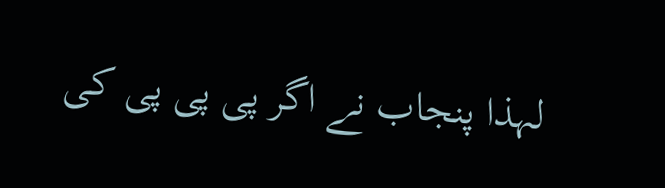لہذا پنجاب نے اگر پی پی پی کی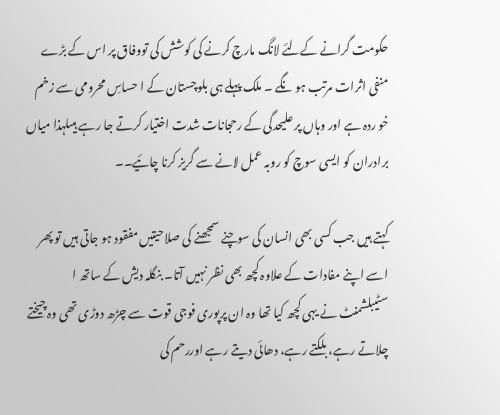حکومت گرانے کےلئے لانگ مارچ کرنے کی کوشش کی تووفاق پر اس کے بڑے منفی اثرات مرتب ہو نگے ۔ ملک پہلے ہی بلوچستان کے ا حساسِ محرومی سے زخم خو ردہ ہے اور وہاں پر علیحدگی کے رحجانات شدت اختیار کرتے جا رہے ہیںلہذا میاں برادران کو ایسی سوچ کو روبہ عمل لانے سے گریز کرنا چائیے۔۔

کہتے ہیں جب کسی بھی انسان کی سوچنے سمجھنے کی صلاحیتیں مفقود ہو جاتی ہیں تو پھر اسے اپنے مفادات کے علاوہ کچھ بھی نظر نہیں آتا۔ بنگلہ دیش کے ساتھ ا سٹیبلشمنٹ نے یہی کچھ کیا تھا وہ ان پرپوری فوجی قوت سے چڑھ دوڑی تھی وہ چیختے چلاتے رہے، بلکتے رہے، دھائی دیتے رہے اوررحم کی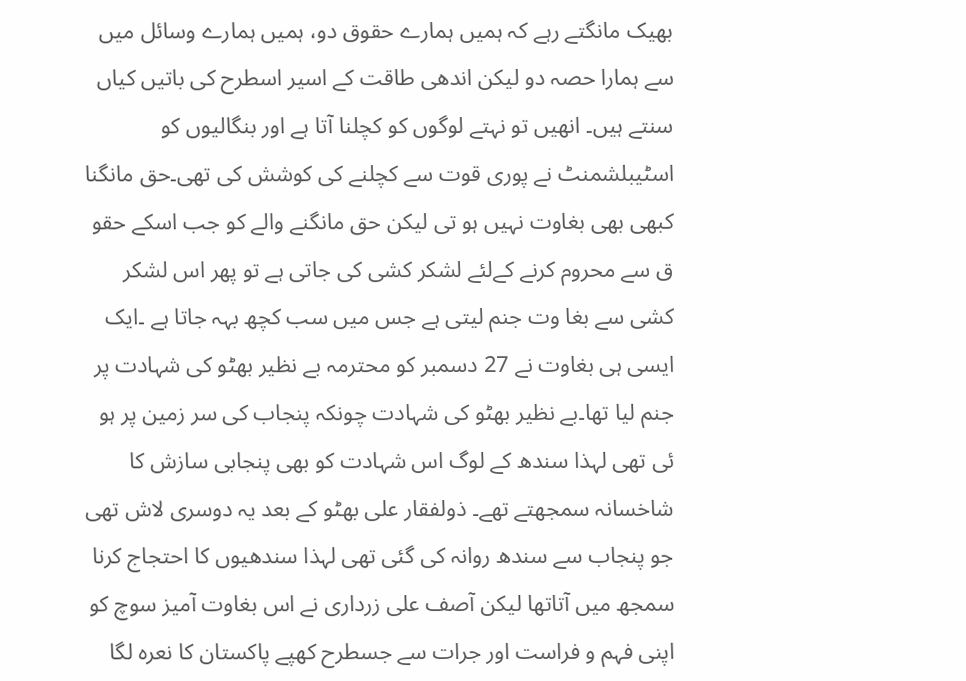بھیک مانگتے رہے کہ ہمیں ہمارے حقوق دو، ہمیں ہمارے وسائل میں سے ہمارا حصہ دو لیکن اندھی طاقت کے اسیر اسطرح کی باتیں کیاں سنتے ہیں۔ انھیں تو نہتے لوگوں کو کچلنا آتا ہے اور بنگالیوں کو اسٹیبلشمنٹ نے پوری قوت سے کچلنے کی کوشش کی تھی۔حق مانگنا کبھی بھی بغاوت نہیں ہو تی لیکن حق مانگنے والے کو جب اسکے حقو ق سے محروم کرنے کےلئے لشکر کشی کی جاتی ہے تو پھر اس لشکر کشی سے بغا وت جنم لیتی ہے جس میں سب کچھ بہہ جاتا ہے ۔ایک ایسی ہی بغاوت نے 27 دسمبر کو محترمہ بے نظیر بھٹو کی شہادت پر جنم لیا تھا۔بے نظیر بھٹو کی شہادت چونکہ پنجاب کی سر زمین پر ہو ئی تھی لہذا سندھ کے لوگ اس شہادت کو بھی پنجابی سازش کا شاخسانہ سمجھتے تھے۔ ذولفقار علی بھٹو کے بعد یہ دوسری لاش تھی جو پنجاب سے سندھ روانہ کی گئی تھی لہذا سندھیوں کا احتجاج کرنا سمجھ میں آتاتھا لیکن آصف علی زرداری نے اس بغاوت آمیز سوچ کو اپنی فہم و فراست اور جرات سے جسطرح کھپے پاکستان کا نعرہ لگا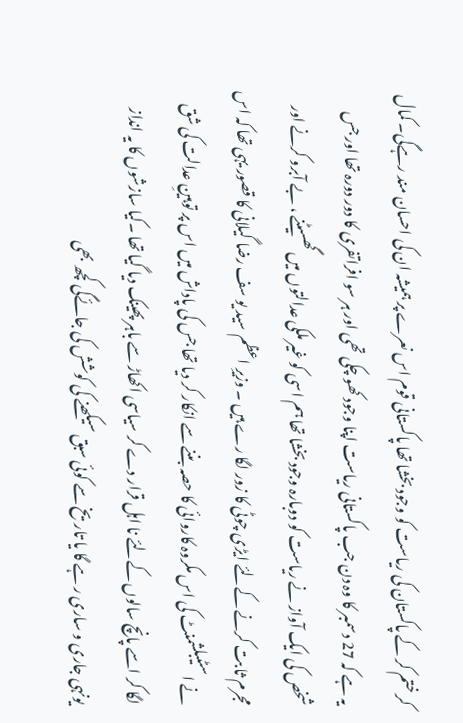کر ختم کر کے پاکستان کی ریاست کو وجود بخشا تھا پاکستانی قوم اس نعرے پر ہمیشہ ان کی احسان مند رہےگی۔ کمال یہ ہے کہ 27 دسمبر کا وہ دن جب پاکستانی ریاست اپنا وجود کھو چکی تھی اور ہر سو افراتفری کا دور دورہ تھا اور جس شخص کی ایک آواز نے ریاست کو دوبارہ وجود بخشا تھا ہم اسی کو غیر ملکی عدالتوں میں گھسیٹنے ، بے آبرو کرنے اور مجرم ثا بت کرنے کےلئے ایڑی چوٹی کا زور لگا رے ہیں ۔ وزیرِ اعظم سید یو سف رضا گیلانی کا قصور یہی تھا کہ اس نے اسٹیبلشمنٹ کی اس مکروہ کاروائی کا حصہ بننے سے انکار کر دیا تھا جس کی پاداش میں اس پر توہینِ عدالت کی شق لگا کر اسے پانچ سالوں کےلئے نا اہل قرار دے کر سیاسی اکھاڑ سے باہر پھینک دیا گیا تھا ۔کیا سازشوں کا یہ انداز یونہی جاری و ساری ر ہے گا یا تاریخ سے کوئی سبق سیکھنے کی کوشش کی جائےگی کچھ بھی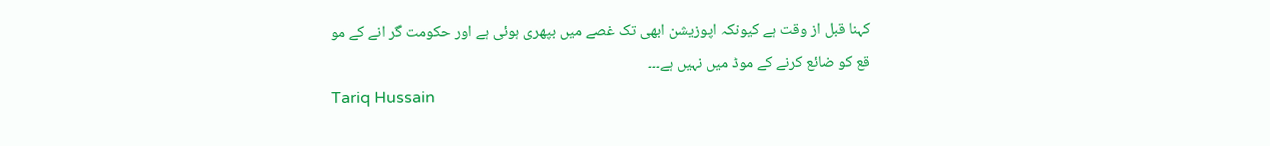کہنا قبل از وقت ہے کیونکہ اپوزیشن ابھی تک غصے میں بپھری ہوئی ہے اور حکومت گر انے کے مو قع کو ضائع کرنے کے موڈ میں نہیں ہے۔۔۔
Tariq Hussain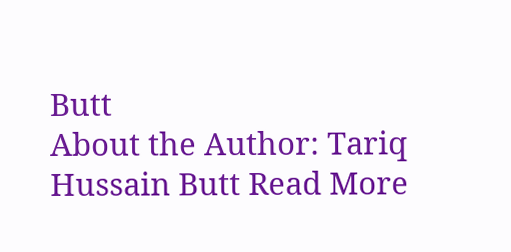Butt
About the Author: Tariq Hussain Butt Read More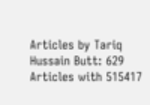Articles by Tariq Hussain Butt: 629 Articles with 515417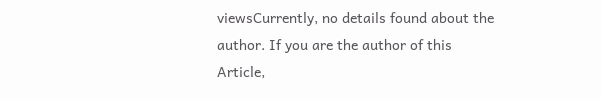viewsCurrently, no details found about the author. If you are the author of this Article,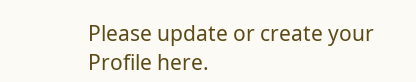Please update or create your Profile here.